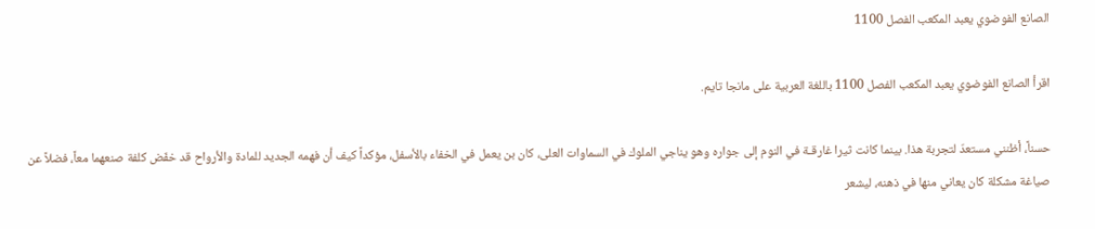الصانع الفوضوي يعبد المكعب الفصل 1100

اقرأ الصانع الفوضوي يعبد المكعب الفصل 1100 باللغة العربية على مانجا تايم.

حسناً، أظنني مستعدّ لتجربة هذا. بينما كانت ثيرا غارقـة في النوم إلى جواره وهو يناجي الملوك في السماوات العلى، كان بن يعمل في الخفاء بالأسفل، مؤكداً كيف أن فهمه الجديد للمادة والأرواح قد خفّض كلفة صنعهما معاً، فضلاً عن صياغة مشكلة كان يعاني منها في ذهنه، ليشعر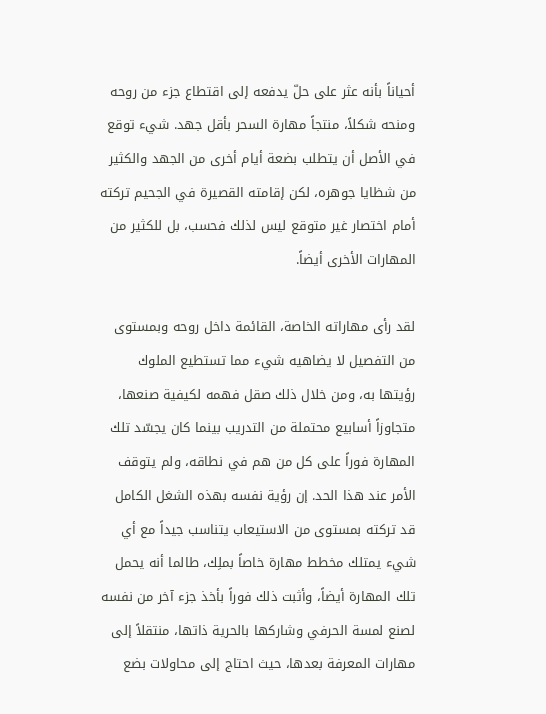أحياناً بأنه عثر على حلّ يدفعه إلى اقتطاع جزء من روحه ومنحه شكلاً، منتجاً مهارة السحر بأقل جهد. شي‌ء توقع في الأصل أن يتطلب بضعة أيام أخرى من الجهد والكثير من شظايا جوهره، لكن إقامته القصيرة في الجحيم تركته أمام اختصار غير متوقع ليس لذلك فحسب، بل للكثير من المهارات الأخرى أيضاً.

لقد رأى مهاراته الخاصة، القائمة داخل روحه وبمستوى من التفصيل لا يضاهيه شي‌ء مما تستطيع الملوك رؤيتها به، ومن خلال ذلك صقل فهمه لكيفية صنعها، متجاوزاً أسابيع محتملة من التدريب بينما كان يجسّد تلك المهارة فوراً على كل من هم في نطاقه، ولم يتوقف الأمر عند هذا الحد. إن رؤية نفسه بهذه الشغل الكامل قد تركته بمستوى من الاستيعاب يتناسب جيداً مع أي شي‌ء يمتلك مخطط مهارة خاصاً بملِك، طالما أنه يحمل تلك المهارة أيضاً، وأثبت ذلك فوراً بأخذ جزء آخر من نفسه لصنع لمسة الحرفي وشاركها بالحرية ذاتها، منتقلاً إلى مهارات المعرفة بعدها، حيث احتاج إلى محاولات بضع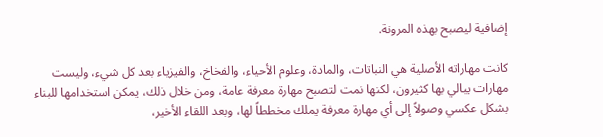إضافية ليصبح بهذه المرونة.

كانت مهاراته الأصلية هي النباتات، والمادة، وعلوم الأحياء، والفخاخ، والفيزياء بعد كل شي‌ء، وليست مهارات يبالي بها كثيرون، لكنها نمت لتصبح مهارة معرفة عامة، ومن خلال ذلك، يمكن استخدامها للبناء بشكل عكسي وصولاً إلى أي مهارة معرفة يملك مخططاً لها، وبعد اللقاء الأخير،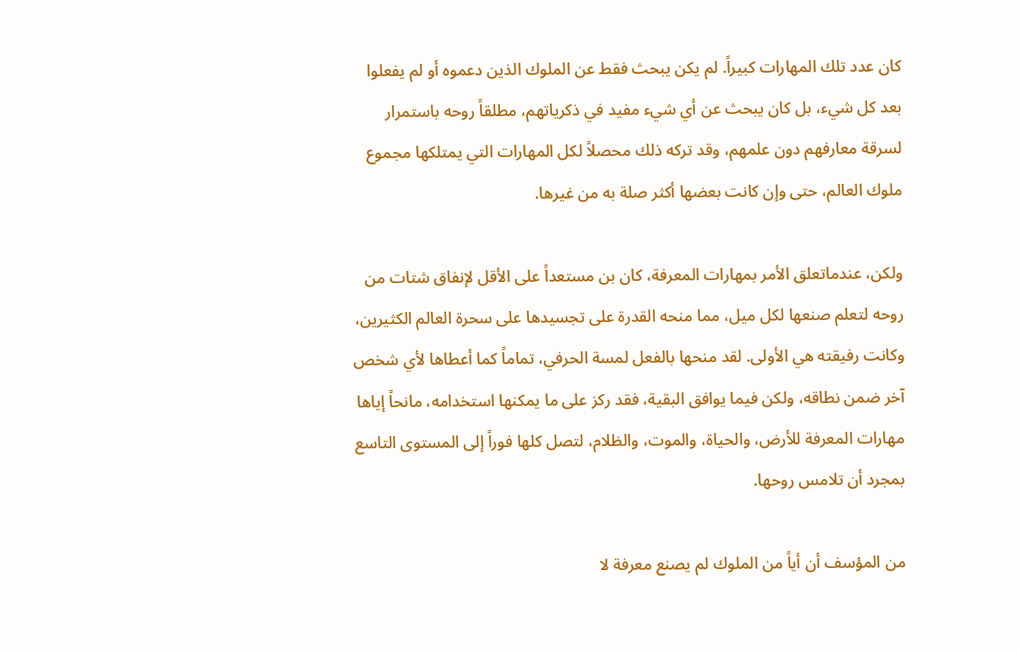كان عدد تلك المهارات كبيراً. لم يكن يبحث فقط عن الملوك الذين دعموه أو لم يفعلوا بعد كل شي‌ء، بل كان يبحث عن أي شي‌ء مفيد في ذكرياتهم، مطلقاً روحه باستمرار لسرقة معارفهم دون علمهم، وقد تركه ذلك محصلاً لكل المهارات التي يمتلكها مجموع ملوك العالم، حتى وإن كانت بعضها أكثر صلة به من غيرها.

ولكن، عندماتعلق الأمر بمهارات المعرفة، كان بن مستعداً على الأقل لإنفاق شتات من روحه لتعلم صنعها لكل ميل، مما منحه القدرة على تجسيدها على سحرة العالم الكثيرين، وكانت رفيقته هي الأولى. لقد منحها بالفعل لمسة الحرفي، تماماً كما أعطاها لأي شخص آخر ضمن نطاقه، ولكن فيما يوافق البقية، فقد ركز على ما يمكنها استخدامه، مانحاً إياها مهارات المعرفة للأرض، والحياة، والموت، والظلام، لتصل كلها فوراً إلى المستوى التاسع بمجرد أن تلامس روحها.

من المؤسف أن أياً من الملوك لم يصنع معرفة لا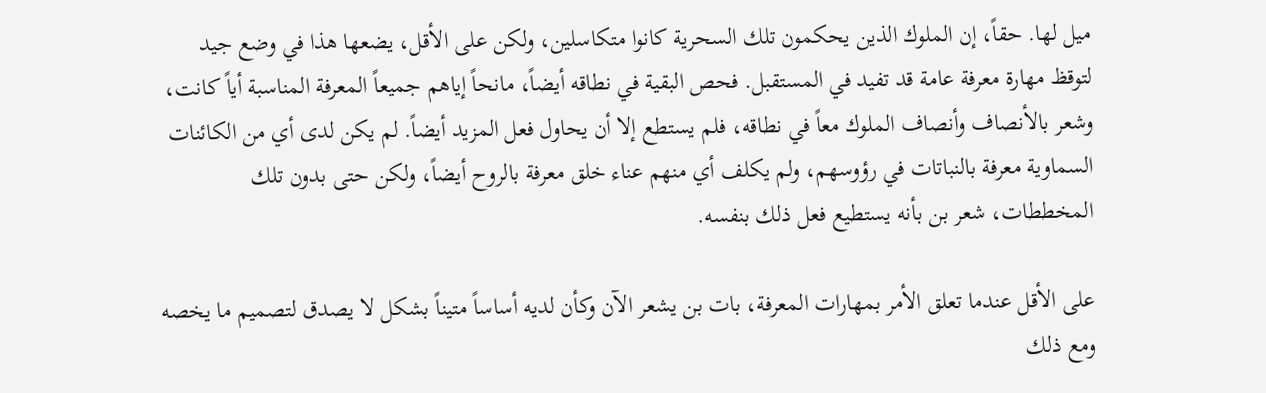ميل لها. حقاً، إن الملوك الذين يحكمون تلك السحرية كانوا متكاسلين، ولكن على الأقل، يضعها هذا في وضع جيد لتوقظ مهارة معرفة عامة قد تفيد في المستقبل. فحص البقية في نطاقه أيضاً، مانحاً إياهم جميعاً المعرفة المناسبة أياً كانت، وشعر بالأنصاف وأنصاف الملوك معاً في نطاقه، فلم يستطع إلا أن يحاول فعل المزيد أيضاً. لم يكن لدى أي من الكائنات السماوية معرفة بالنباتات في رؤوسهم، ولم يكلف أي منهم عناء خلق معرفة بالروح أيضاً، ولكن حتى بدون تلك المخططات، شعر بن بأنه يستطيع فعل ذلك بنفسه.

على الأقل عندما تعلق الأمر بمهارات المعرفة، بات بن يشعر الآن وكأن لديه أساساً متيناً بشكل لا يصدق لتصميم ما يخصه ومع ذلك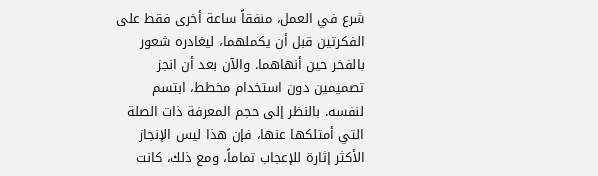شرع في العمل، منفقاً ساعة أخرى فقط على الفكرتين قبل أن يكملهما، ليغادره شعور بالفخر حين أنهاهما. والآن بعد أن انجز تصميمين دون استخدام مخطط، ابتسم لنفسه. بالنظر إلى حجم المعرفة ذات الصلة التي أمتلكها عنها، فإن هذا ليس الإنجاز الأكثر إثارة للإعجاب تماماً، ومع ذلك، كانت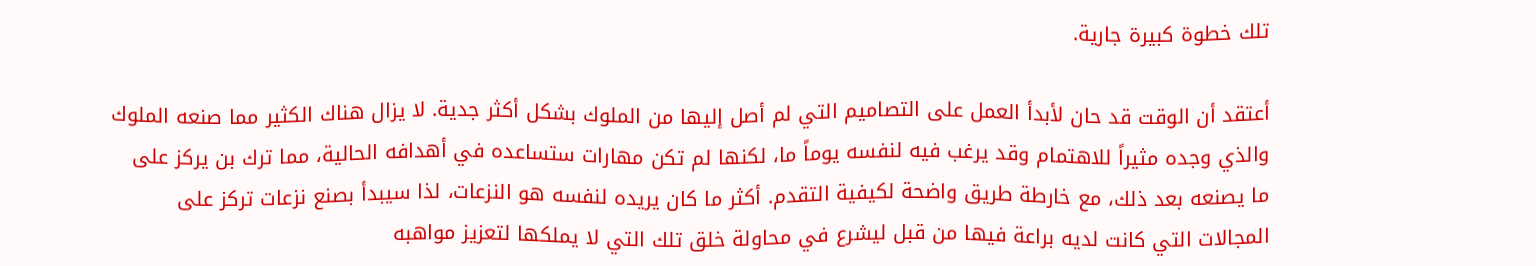تلك خطوة كبيرة جارية.

أعتقد أن الوقت قد حان لأبدأ العمل على التصاميم التي لم أصل إليها من الملوك بشكل أكثر جدية. لا يزال هناك الكثير مما صنعه الملوك والذي وجده مثيراً للاهتمام وقد يرغب فيه لنفسه يوماً ما، لكنها لم تكن مهارات ستساعده في أهدافه الحالية، مما ترك بن يركز على ما يصنعه بعد ذلك، مع خارطة طريق واضحة لكيفية التقدم. أكثر ما كان يريده لنفسه هو النزعات، لذا سيبدأ بصنع نزعات تركز على المجالات التي كانت لديه براعة فيها من قبل ليشرع في محاولة خلق تلك التي لا يملكها لتعزيز مواهبه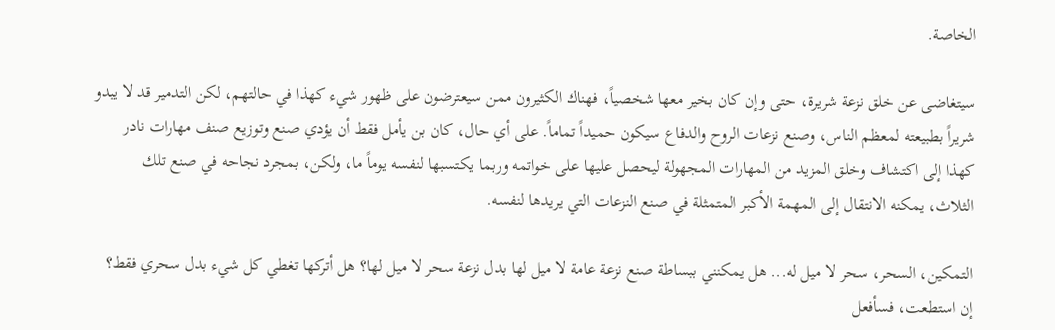الخاصة.

سيتغاضى عن خلق نزعة شريرة، حتى وإن كان بخير معها شخصياً، فهناك الكثيرون ممن سيعترضون على ظهور شيء كهذا في حالتهم، لكن التدمير قد لا يبدو شريراً بطبيعته لمعظم الناس، وصنع نزعات الروح والدفاع سيكون حميداً تماماً. على أي حال، كان بن يأمل فقط أن يؤدي صنع وتوزيع صنف مهارات نادر كهذا إلى اكتشاف وخلق المزيد من المهارات المجهولة ليحصل عليها على خواتمه وربما يكتسبها لنفسه يوماً ما، ولكن، بمجرد نجاحه في صنع تلك الثلاث، يمكنه الانتقال إلى المهمة الأكبر المتمثلة في صنع النزعات التي يريدها لنفسه.

التمكين، السحر، سحر لا ميل له... هل يمكنني ببساطة صنع نزعة عامة لا ميل لها بدل نزعة سحر لا ميل لها؟ هل أتركها تغطي كل شي‌ء بدل سحري فقط؟ إن استطعت، فسأفعل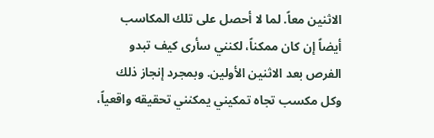الاثنين معاً. لما لا أحصل على تلك المكاسب أيضاً إن كان ممكناً، لكنني سأرى كيف تبدو الفرص بعد الاثنين الأولين. وبمجرد إنجاز ذلك وكل مكسب تجاه تمكيني يمكنني تحقيقه واقعياً،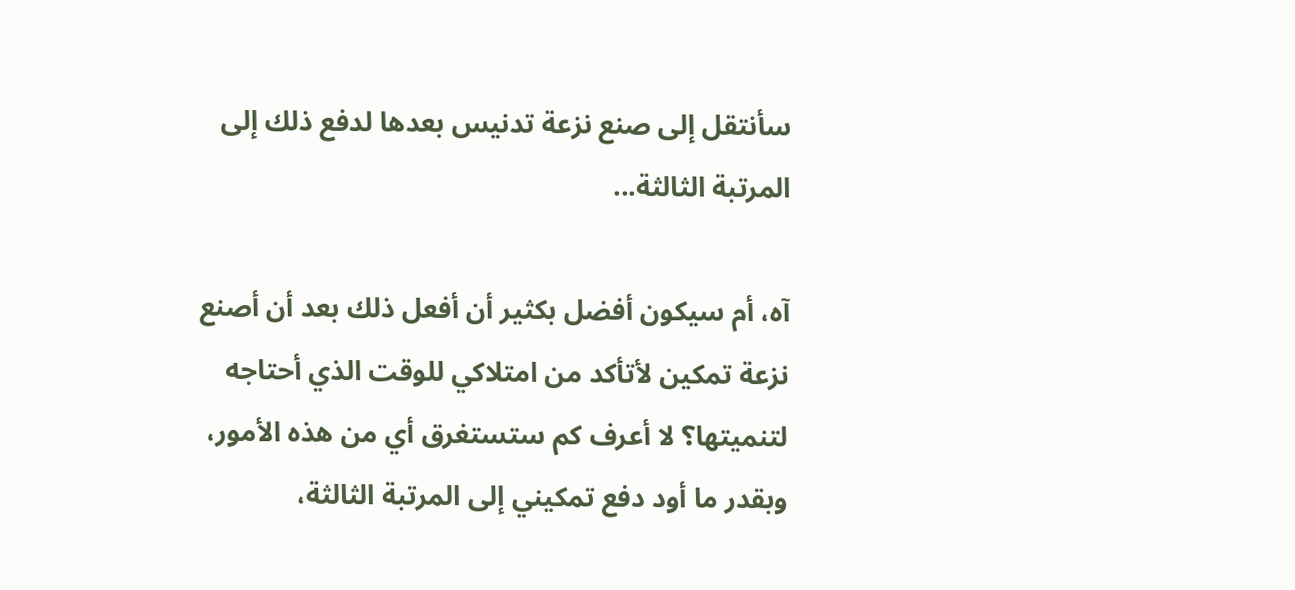سأنتقل إلى صنع نزعة تدنيس بعدها لدفع ذلك إلى المرتبة الثالثة...

آه، أم سيكون أفضل بكثير أن أفعل ذلك بعد أن أصنع نزعة تمكين لأتأكد من امتلاكي للوقت الذي أحتاجه لتنميتها؟ لا أعرف كم ستستغرق أي من هذه الأمور، وبقدر ما أود دفع تمكيني إلى المرتبة الثالثة،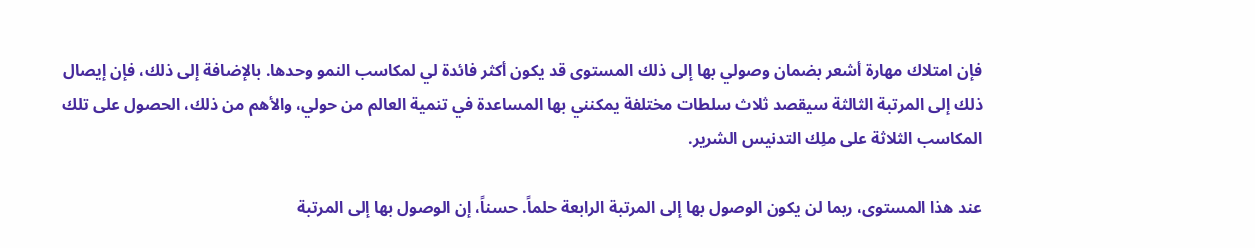فإن امتلاك مهارة أشعر بضمان وصولي بها إلى ذلك المستوى قد يكون أكثر فائدة لي لمكاسب النمو وحدها. بالإضافة إلى ذلك، فإن إيصال ذلك إلى المرتبة الثالثة سيقصد ثلاث سلطات مختلفة يمكنني بها المساعدة في تنمية العالم من حولي، والأهم من ذلك، الحصول على تلك المكاسب الثلاثة على ملِك التدنيس الشرير.

عند هذا المستوى، ربما لن يكون الوصول بها إلى المرتبة الرابعة حلماً. حسناً، إن الوصول بها إلى المرتبة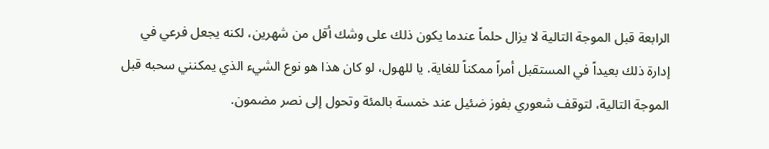الرابعة قبل الموجة التالية لا يزال حلماً عندما يكون ذلك على وشك أقل من شهرين، لكنه يجعل فرعي في إدارة ذلك بعيداً في المستقبل أمراً ممكناً للغاية. يا للهول، لو كان هذا هو نوع الشيء الذي يمكنني سحبه قبل الموجة التالية، لتوقف شعوري بفوز ضئيل عند خمسة بالمئة وتحول إلى نصر مضمون.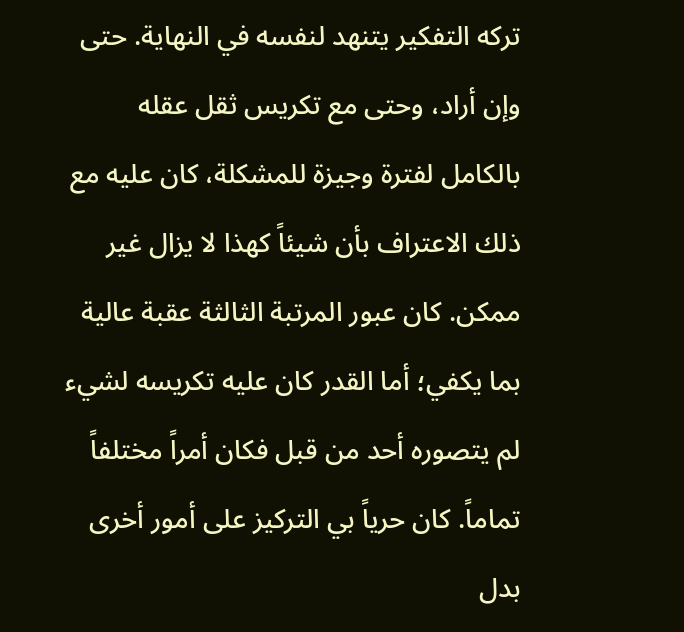تركه التفكير يتنهد لنفسه في النهاية. حتى وإن أراد، وحتى مع تكريس ثقل عقله بالكامل لفترة وجيزة للمشكلة، كان عليه مع ذلك الاعتراف بأن شيئاً كهذا لا يزال غير ممكن. كان عبور المرتبة الثالثة عقبة عالية بما يكفي؛ أما القدر كان عليه تكريسه لشيء لم يتصوره أحد من قبل فكان أمراً مختلفاً تماماً. كان حرياً بي التركيز على أمور أخرى بدل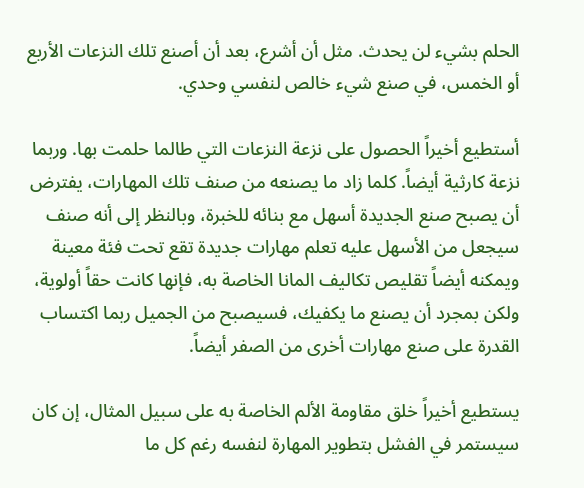الحلم بشيء لن يحدث. مثل أن أشرع، بعد أن أصنع تلك النزعات الأربع أو الخمس، في صنع شيء خالص لنفسي وحدي.

أستطيع أخيراً الحصول على نزعة النزعات التي طالما حلمت بها. وربما نزعة كارثية أيضاً. كلما زاد ما يصنعه من صنف تلك المهارات، يفترض أن يصبح صنع الجديدة أسهل مع بنائه للخبرة، وبالنظر إلى أنه صنف سيجعل من الأسهل عليه تعلم مهارات جديدة تقع تحت فئة معينة ويمكنه أيضاً تقليص تكاليف المانا الخاصة به، فإنها كانت حقاً أولوية، ولكن بمجرد أن يصنع ما يكفيك، فسيصبح من الجميل ربما اكتساب القدرة على صنع مهارات أخرى من الصفر أيضاً.

يستطيع أخيراً خلق مقاومة الألم الخاصة به على سبيل المثال، إن كان سيستمر في الفشل بتطوير المهارة لنفسه رغم كل ما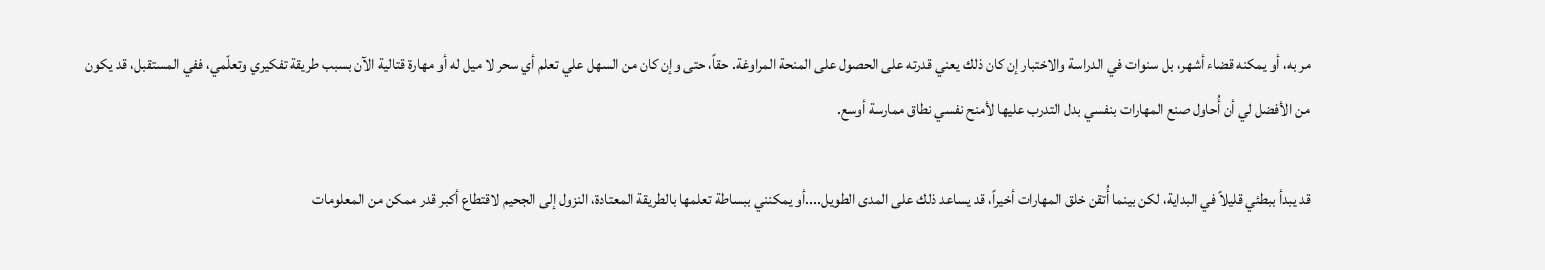مر به، أو يمكنه قضاء أشهر، بل سنوات في الدراسة والاختبار إن كان ذلك يعني قدرته على الحصول على المنحة المراوغة. حقاً، حتى وإن كان من السهل علي تعلم أي سحر لا ميل له أو مهارة قتالية الآن بسبب طريقة تفكيري وتعلّمي، ففي المستقبل، قد يكون من الأفضل لي أن أُحاول صنع المهارات بنفسي بدل التدرب عليها لأمنح نفسي نطاق ممارسة أوسع.

قد يبدأ ببطئي قليلاً في البداية، لكن بينما أُتقن خلق المهارات أخيراً، قد يساعد ذلك على المدى الطويل....أو يمكنني ببساطة تعلمها بالطريقة المعتادة، النزول إلى الجحيم لاقتطاع أكبر قدر ممكن من المعلومات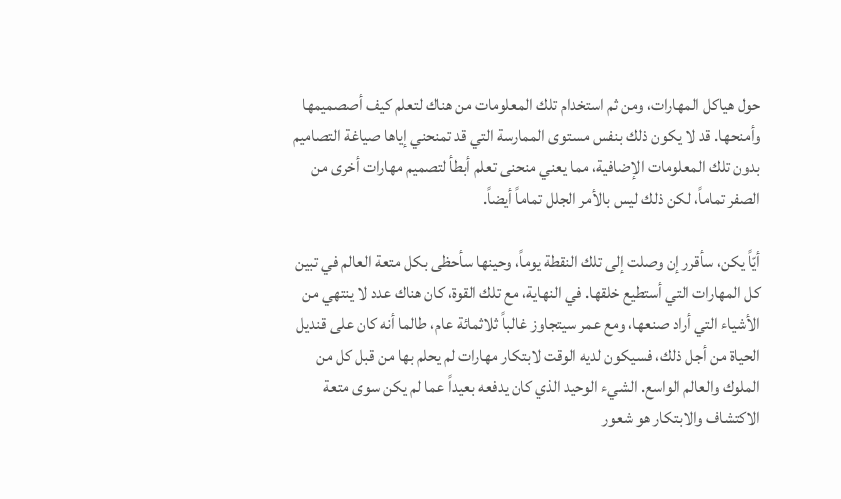حول هياكل المهارات، ومن ثم استخدام تلك المعلومات من هناك لتعلم كيف أصصميمها وأمنحها. قد لا يكون ذلك بنفس مستوى الممارسة التي قد تمنحني إياها صياغة التصاميم بدون تلك المعلومات الإضافية، مما يعني منحنى تعلم أبطأ لتصميم مهارات أخرى من الصفر تماماً، لكن ذلك ليس بالأمر الجلل تماماً أيضاً.

أيّاً يكن، سأقرر إن وصلت إلى تلك النقطة يوماً، وحينها سأحظى بكل متعة العالم في تبين كل المهارات التي أستطيع خلقها. في النهاية، مع تلك القوة، كان هناك عدد لا ينتهي من الأشياء التي أراد صنعها، ومع عمر سيتجاوز غالباً ثلاثمائة عام، طالما أنه كان على قنديل الحياة من أجل ذلك، فسيكون لديه الوقت لابتكار مهارات لم يحلم بها من قبل كل من الملوك والعالم الواسع. الشيء الوحيد الذي كان يدفعه بعيداً عما لم يكن سوى متعة الاكتشاف والابتكار هو شعور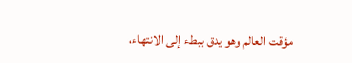مؤقت العالم وهو يدق ببطء إلى الانتهاء،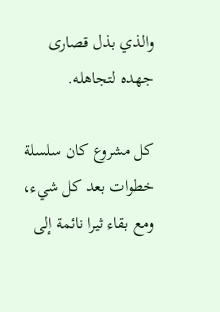والذي بذل قصارى جهده لتجاهله.

كل مشروع كان سلسلة خطوات بعد كل شي‌ء، ومع بقاء ثيرا نائمة إلى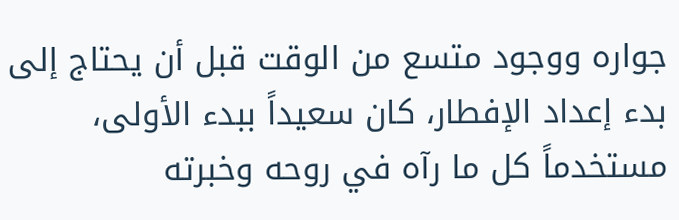جواره ووجود متسع من الوقت قبل أن يحتاج إلى بدء إعداد الإفطار، كان سعيداً ببدء الأولى، مستخدماً كل ما رآه في روحه وخبرته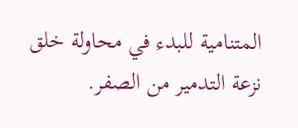المتنامية للبدء في محاولة خلق نزعة التدمير من الصفر.